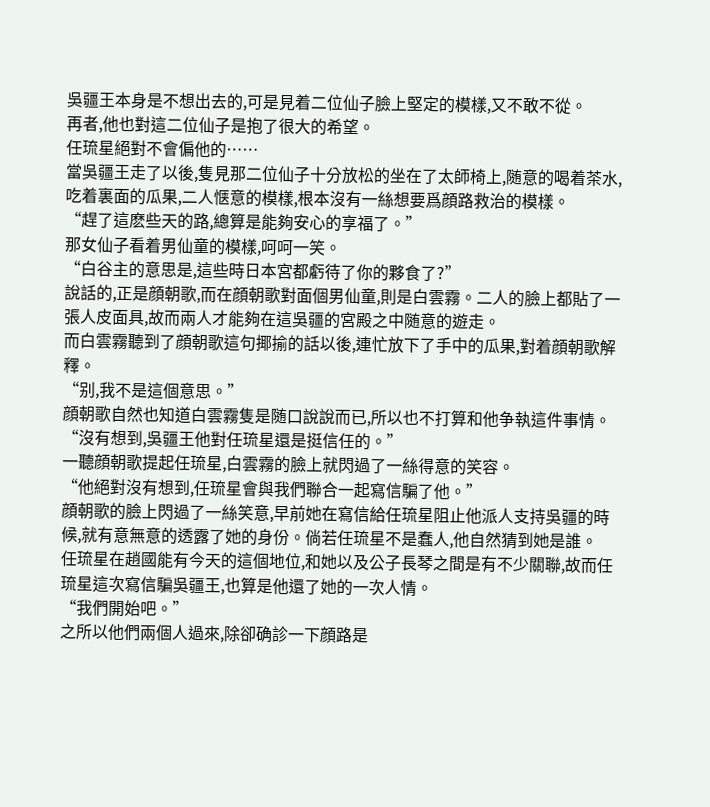吳疆王本身是不想出去的,可是見着二位仙子臉上堅定的模樣,又不敢不從。
再者,他也對這二位仙子是抱了很大的希望。
任琉星絕對不會偏他的……
當吳疆王走了以後,隻見那二位仙子十分放松的坐在了太師椅上,随意的喝着茶水,吃着裏面的瓜果,二人惬意的模樣,根本沒有一絲想要爲顔路救治的模樣。
“趕了這麽些天的路,總算是能夠安心的享福了。”
那女仙子看着男仙童的模樣,呵呵一笑。
“白谷主的意思是,這些時日本宮都虧待了你的夥食了?”
說話的,正是顔朝歌,而在顔朝歌對面個男仙童,則是白雲霧。二人的臉上都貼了一張人皮面具,故而兩人才能夠在這吳疆的宮殿之中随意的遊走。
而白雲霧聽到了顔朝歌這句揶揄的話以後,連忙放下了手中的瓜果,對着顔朝歌解釋。
“别,我不是這個意思。”
顔朝歌自然也知道白雲霧隻是随口說說而已,所以也不打算和他争執這件事情。
“沒有想到,吳疆王他對任琉星還是挺信任的。”
一聽顔朝歌提起任琉星,白雲霧的臉上就閃過了一絲得意的笑容。
“他絕對沒有想到,任琉星會與我們聯合一起寫信騙了他。”
顔朝歌的臉上閃過了一絲笑意,早前她在寫信給任琉星阻止他派人支持吳疆的時候,就有意無意的透露了她的身份。倘若任琉星不是蠢人,他自然猜到她是誰。
任琉星在趙國能有今天的這個地位,和她以及公子長琴之間是有不少關聯,故而任琉星這次寫信騙吳疆王,也算是他還了她的一次人情。
“我們開始吧。”
之所以他們兩個人過來,除卻确診一下顔路是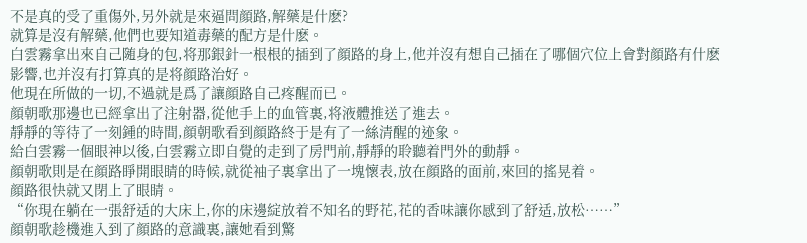不是真的受了重傷外,另外就是來逼問顔路,解藥是什麽?
就算是沒有解藥,他們也要知道毒藥的配方是什麽。
白雲霧拿出來自己随身的包,将那銀針一根根的插到了顔路的身上,他并沒有想自己插在了哪個穴位上會對顔路有什麽影響,也并沒有打算真的是将顔路治好。
他現在所做的一切,不過就是爲了讓顔路自己疼醒而已。
顔朝歌那邊也已經拿出了注射器,從他手上的血管裏,将液體推送了進去。
靜靜的等待了一刻鍾的時間,顔朝歌看到顔路終于是有了一絲清醒的迹象。
給白雲霧一個眼神以後,白雲霧立即自覺的走到了房門前,靜靜的聆聽着門外的動靜。
顔朝歌則是在顔路睜開眼睛的時候,就從袖子裏拿出了一塊懷表,放在顔路的面前,來回的搖晃着。
顔路很快就又閉上了眼睛。
“你現在躺在一張舒适的大床上,你的床邊綻放着不知名的野花,花的香味讓你感到了舒适,放松……”
顔朝歌趁機進入到了顔路的意識裏,讓她看到驚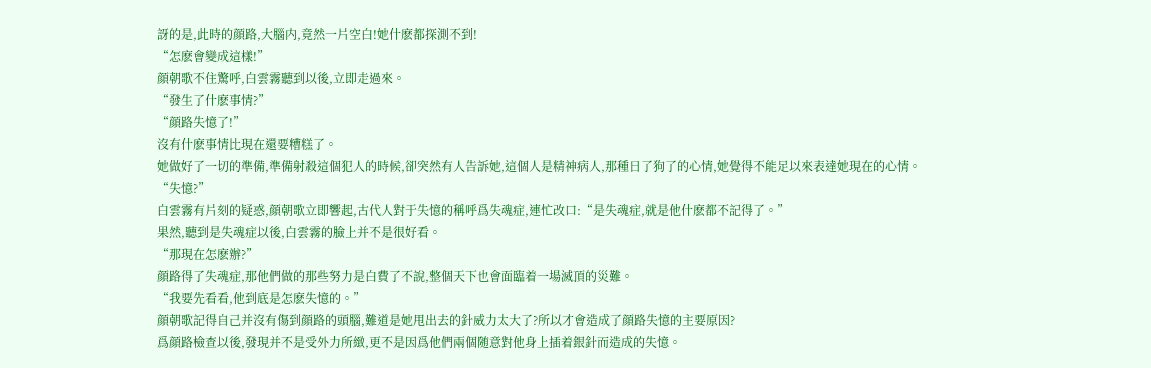訝的是,此時的顔路,大腦内,竟然一片空白!她什麽都探測不到!
“怎麽會變成這樣!”
顔朝歌不住驚呼,白雲霧聽到以後,立即走過來。
“發生了什麽事情?”
“顔路失憶了!”
沒有什麽事情比現在還要糟糕了。
她做好了一切的準備,準備射殺這個犯人的時候,卻突然有人告訴她,這個人是精神病人,那種日了狗了的心情,她覺得不能足以來表達她現在的心情。
“失憶?”
白雲霧有片刻的疑惑,顔朝歌立即響起,古代人對于失憶的稱呼爲失魂症,連忙改口:“是失魂症,就是他什麽都不記得了。”
果然,聽到是失魂症以後,白雲霧的臉上并不是很好看。
“那現在怎麽辦?”
顔路得了失魂症,那他們做的那些努力是白費了不說,整個天下也會面臨着一場滅頂的災難。
“我要先看看,他到底是怎麽失憶的。”
顔朝歌記得自己并沒有傷到顔路的頭腦,難道是她甩出去的針威力太大了?所以才會造成了顔路失憶的主要原因?
爲顔路檢查以後,發現并不是受外力所緻,更不是因爲他們兩個随意對他身上插着銀針而造成的失憶。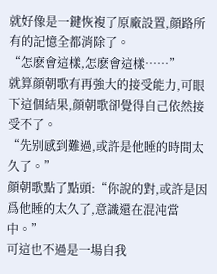就好像是一鍵恢複了原廠設置,顔路所有的記憶全都消除了。
“怎麽會這樣,怎麽會這樣……”
就算顔朝歌有再強大的接受能力,可眼下這個結果,顔朝歌卻覺得自己依然接受不了。
“先别感到難過,或許是他睡的時間太久了。”
顔朝歌點了點頭:“你說的對,或許是因爲他睡的太久了,意識還在混沌當中。”
可這也不過是一場自我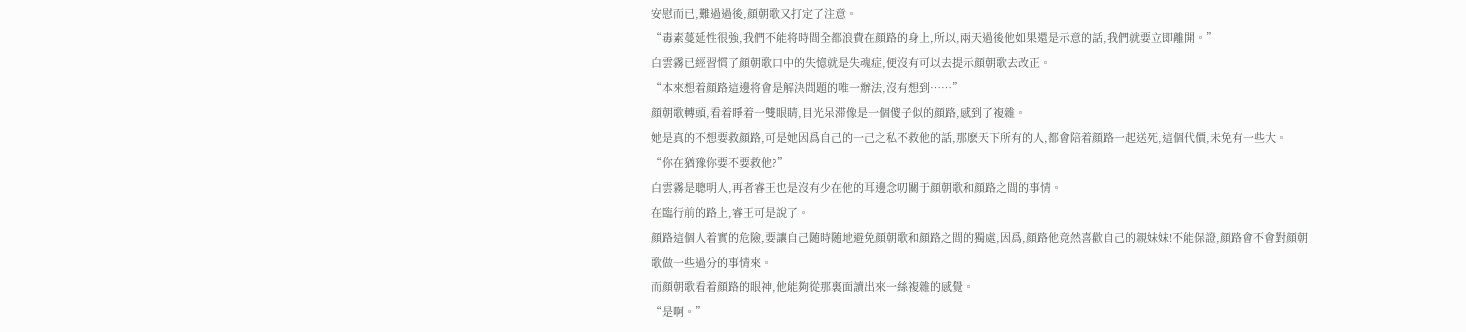安慰而已,難過過後,顔朝歌又打定了注意。
“毒素蔓延性很強,我們不能将時間全都浪費在顔路的身上,所以,兩天過後他如果還是示意的話,我們就要立即離開。”
白雲霧已經習慣了顔朝歌口中的失憶就是失魂症,便沒有可以去提示顔朝歌去改正。
“本來想着顔路這邊将會是解決問題的唯一辦法,沒有想到……”
顔朝歌轉頭,看着睜着一雙眼睛,目光呆滞像是一個傻子似的顔路,感到了複雜。
她是真的不想要救顔路,可是她因爲自己的一己之私不救他的話,那麽天下所有的人,都會陪着顔路一起送死,這個代價,未免有一些大。
“你在猶豫你要不要救他?”
白雲霧是聰明人,再者睿王也是沒有少在他的耳邊念叨關于顔朝歌和顔路之間的事情。
在臨行前的路上,睿王可是說了。
顔路這個人着實的危險,要讓自己随時随地避免顔朝歌和顔路之間的獨處,因爲,顔路他竟然喜歡自己的親妹妹!不能保證,顔路會不會對顔朝歌做一些過分的事情來。
而顔朝歌看着顔路的眼神,他能夠從那裏面讀出來一絲複雜的感覺。
“是啊。”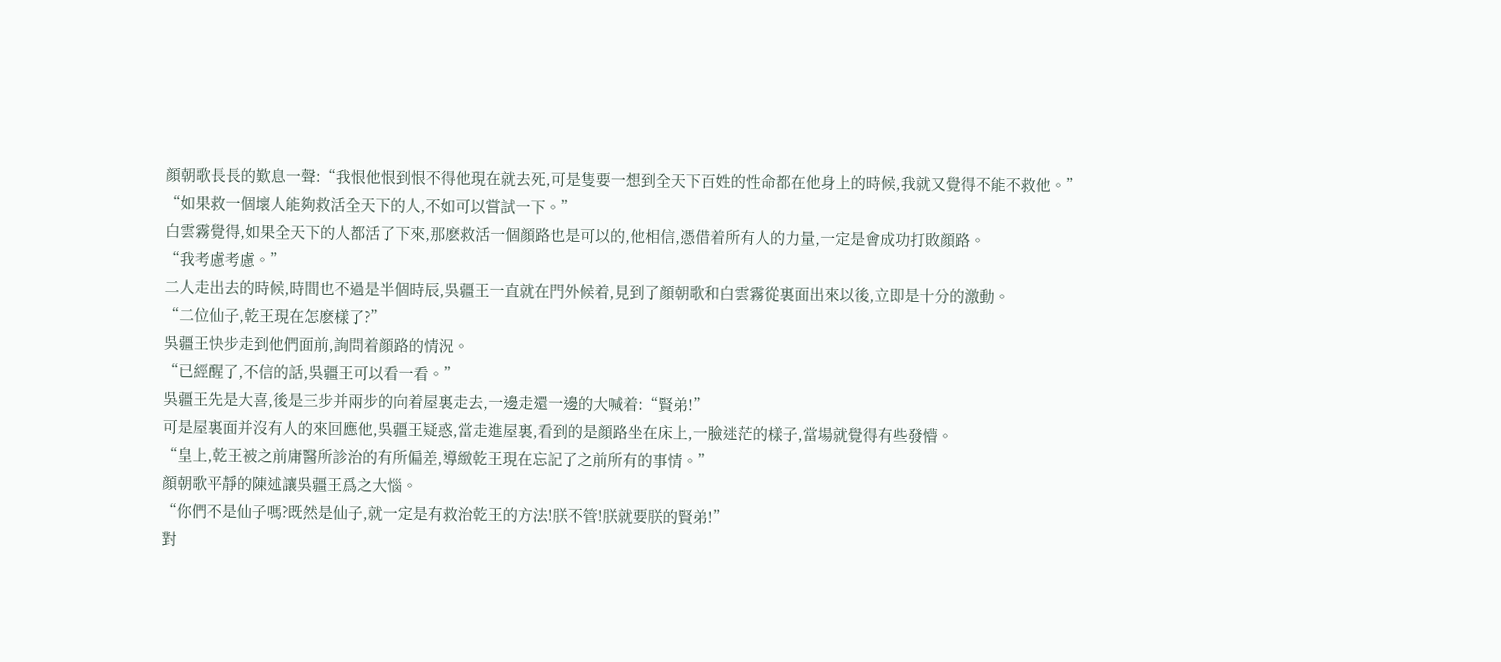顔朝歌長長的歎息一聲:“我恨他恨到恨不得他現在就去死,可是隻要一想到全天下百姓的性命都在他身上的時候,我就又覺得不能不救他。”
“如果救一個壞人能夠救活全天下的人,不如可以嘗試一下。”
白雲霧覺得,如果全天下的人都活了下來,那麽救活一個顔路也是可以的,他相信,憑借着所有人的力量,一定是會成功打敗顔路。
“我考慮考慮。”
二人走出去的時候,時間也不過是半個時辰,吳疆王一直就在門外候着,見到了顔朝歌和白雲霧從裏面出來以後,立即是十分的激動。
“二位仙子,乾王現在怎麽樣了?”
吳疆王快步走到他們面前,詢問着顔路的情況。
“已經醒了,不信的話,吳疆王可以看一看。”
吳疆王先是大喜,後是三步并兩步的向着屋裏走去,一邊走還一邊的大喊着:“賢弟!”
可是屋裏面并沒有人的來回應他,吳疆王疑惑,當走進屋裏,看到的是顔路坐在床上,一臉迷茫的樣子,當場就覺得有些發懵。
“皇上,乾王被之前庸醫所診治的有所偏差,導緻乾王現在忘記了之前所有的事情。”
顔朝歌平靜的陳述讓吳疆王爲之大惱。
“你們不是仙子嗎?既然是仙子,就一定是有救治乾王的方法!朕不管!朕就要朕的賢弟!”
對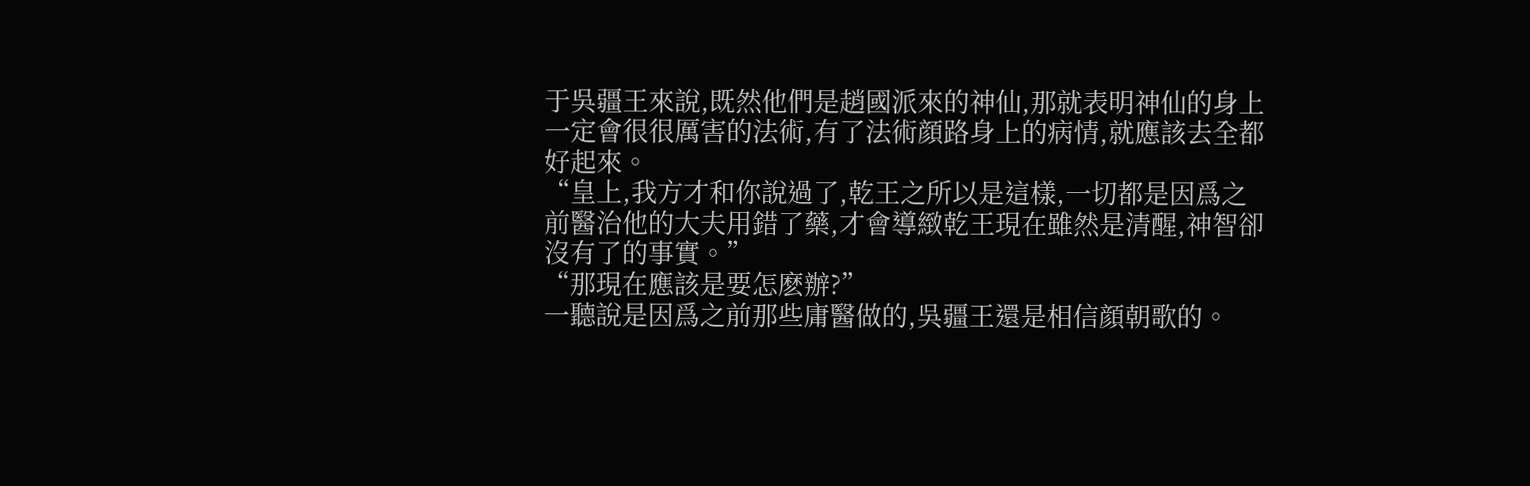于吳疆王來說,既然他們是趙國派來的神仙,那就表明神仙的身上一定會很很厲害的法術,有了法術顔路身上的病情,就應該去全都好起來。
“皇上,我方才和你說過了,乾王之所以是這樣,一切都是因爲之前醫治他的大夫用錯了藥,才會導緻乾王現在雖然是清醒,神智卻沒有了的事實。”
“那現在應該是要怎麽辦?”
一聽說是因爲之前那些庸醫做的,吳疆王還是相信顔朝歌的。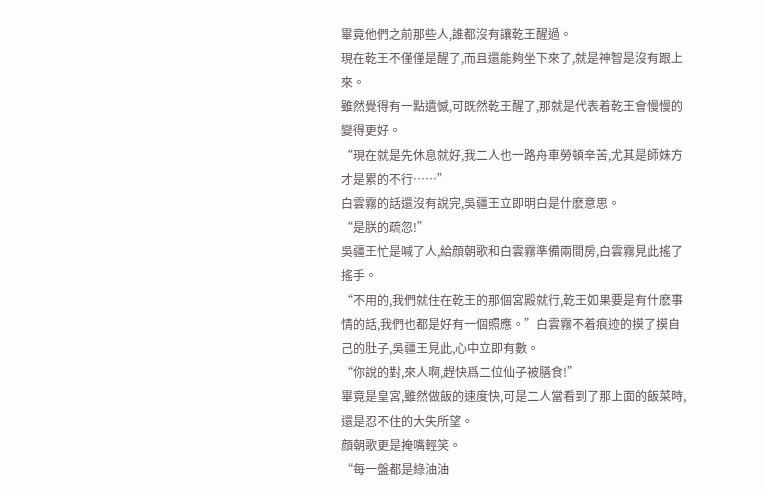畢竟他們之前那些人,誰都沒有讓乾王醒過。
現在乾王不僅僅是醒了,而且還能夠坐下來了,就是神智是沒有跟上來。
雖然覺得有一點遺憾,可既然乾王醒了,那就是代表着乾王會慢慢的變得更好。
“現在就是先休息就好,我二人也一路舟車勞頓辛苦,尤其是師妹方才是累的不行……”
白雲霧的話還沒有說完,吳疆王立即明白是什麽意思。
“是朕的疏忽!”
吳疆王忙是喊了人,給顔朝歌和白雲霧準備兩間房,白雲霧見此搖了搖手。
“不用的,我們就住在乾王的那個宮殿就行,乾王如果要是有什麽事情的話,我們也都是好有一個照應。”白雲霧不着痕迹的摸了摸自己的肚子,吳疆王見此,心中立即有數。
“你說的對,來人啊,趕快爲二位仙子被膳食!”
畢竟是皇宮,雖然做飯的速度快,可是二人當看到了那上面的飯菜時,還是忍不住的大失所望。
顔朝歌更是掩嘴輕笑。
“每一盤都是綠油油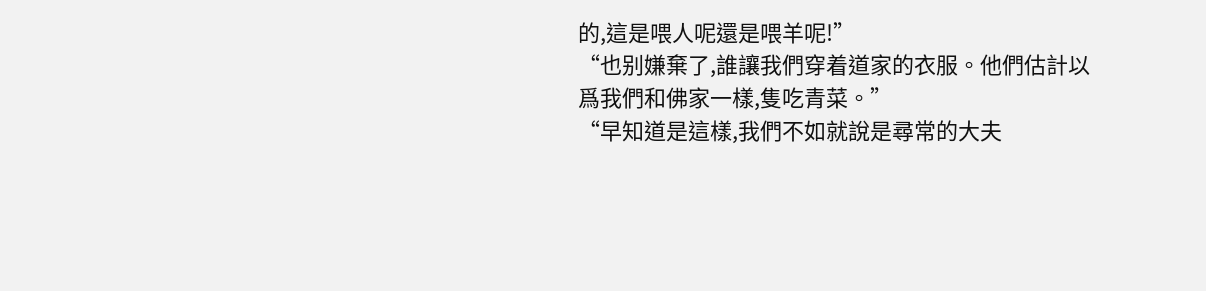的,這是喂人呢還是喂羊呢!”
“也别嫌棄了,誰讓我們穿着道家的衣服。他們估計以爲我們和佛家一樣,隻吃青菜。”
“早知道是這樣,我們不如就說是尋常的大夫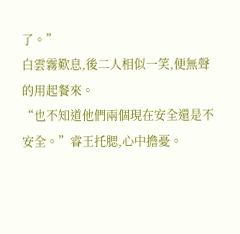了。”
白雲霧歎息,後二人相似一笑,便無聲的用起餐來。
“也不知道他們兩個現在安全還是不安全。”睿王托腮,心中擔憂。